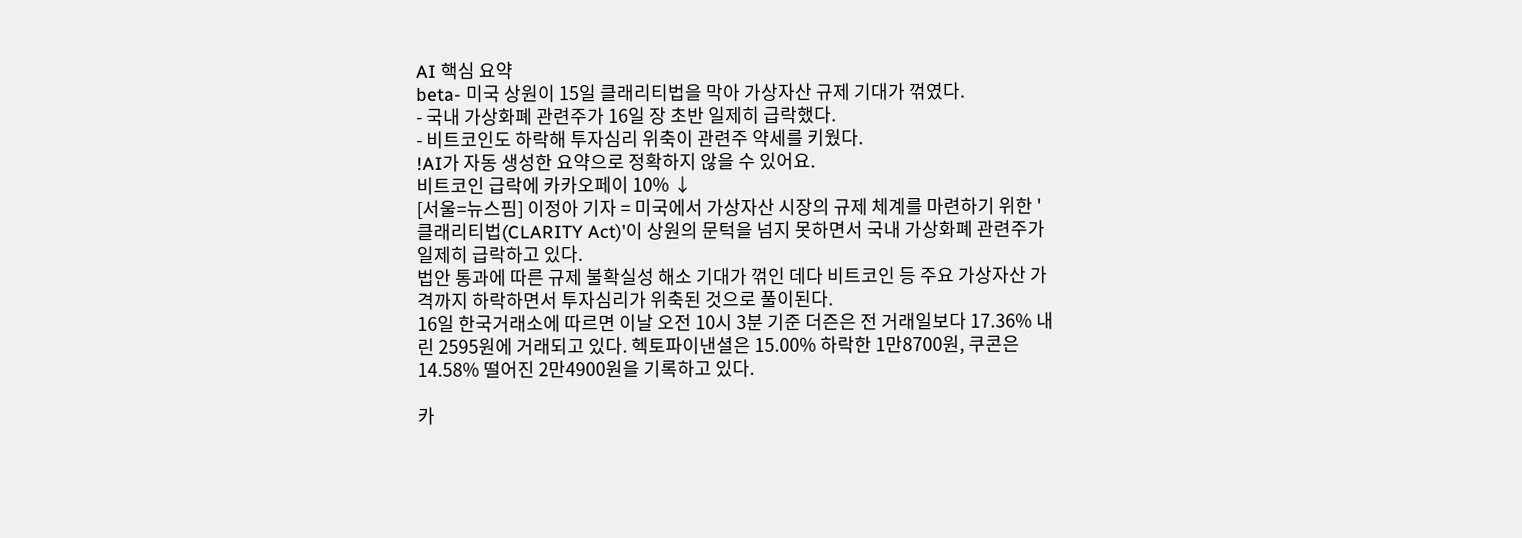AI 핵심 요약
beta- 미국 상원이 15일 클래리티법을 막아 가상자산 규제 기대가 꺾였다.
- 국내 가상화폐 관련주가 16일 장 초반 일제히 급락했다.
- 비트코인도 하락해 투자심리 위축이 관련주 약세를 키웠다.
!AI가 자동 생성한 요약으로 정확하지 않을 수 있어요.
비트코인 급락에 카카오페이 10% ↓
[서울=뉴스핌] 이정아 기자 = 미국에서 가상자산 시장의 규제 체계를 마련하기 위한 '클래리티법(CLARITY Act)'이 상원의 문턱을 넘지 못하면서 국내 가상화폐 관련주가 일제히 급락하고 있다.
법안 통과에 따른 규제 불확실성 해소 기대가 꺾인 데다 비트코인 등 주요 가상자산 가격까지 하락하면서 투자심리가 위축된 것으로 풀이된다.
16일 한국거래소에 따르면 이날 오전 10시 3분 기준 더즌은 전 거래일보다 17.36% 내린 2595원에 거래되고 있다. 헥토파이낸셜은 15.00% 하락한 1만8700원, 쿠콘은 14.58% 떨어진 2만4900원을 기록하고 있다.

카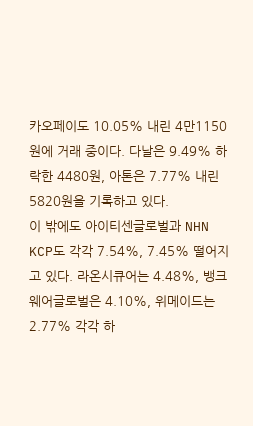카오페이도 10.05% 내린 4만1150원에 거래 중이다. 다날은 9.49% 하락한 4480원, 아톤은 7.77% 내린 5820원을 기록하고 있다.
이 밖에도 아이티센글로벌과 NHN KCP도 각각 7.54%, 7.45% 떨어지고 있다. 라온시큐어는 4.48%, 뱅크웨어글로벌은 4.10%, 위메이드는 2.77% 각각 하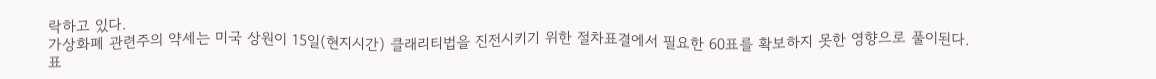락하고 있다.
가상화폐 관련주의 약세는 미국 상원이 15일(현지시간) 클래리티법을 진전시키기 위한 절차표결에서 필요한 60표를 확보하지 못한 영향으로 풀이된다. 표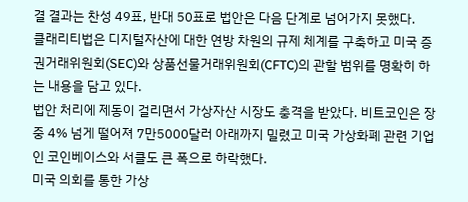결 결과는 찬성 49표, 반대 50표로 법안은 다음 단계로 넘어가지 못했다.
클래리티법은 디지털자산에 대한 연방 차원의 규제 체계를 구축하고 미국 증권거래위원회(SEC)와 상품선물거래위원회(CFTC)의 관할 범위를 명확히 하는 내용을 담고 있다.
법안 처리에 제동이 걸리면서 가상자산 시장도 충격을 받았다. 비트코인은 장중 4% 넘게 떨어져 7만5000달러 아래까지 밀렸고 미국 가상화폐 관련 기업인 코인베이스와 서클도 큰 폭으로 하락했다.
미국 의회를 통한 가상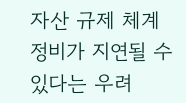자산 규제 체계 정비가 지연될 수 있다는 우려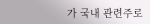가 국내 관련주로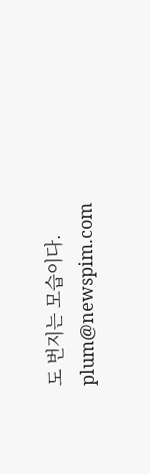도 번지는 모습이다.
plum@newspim.com